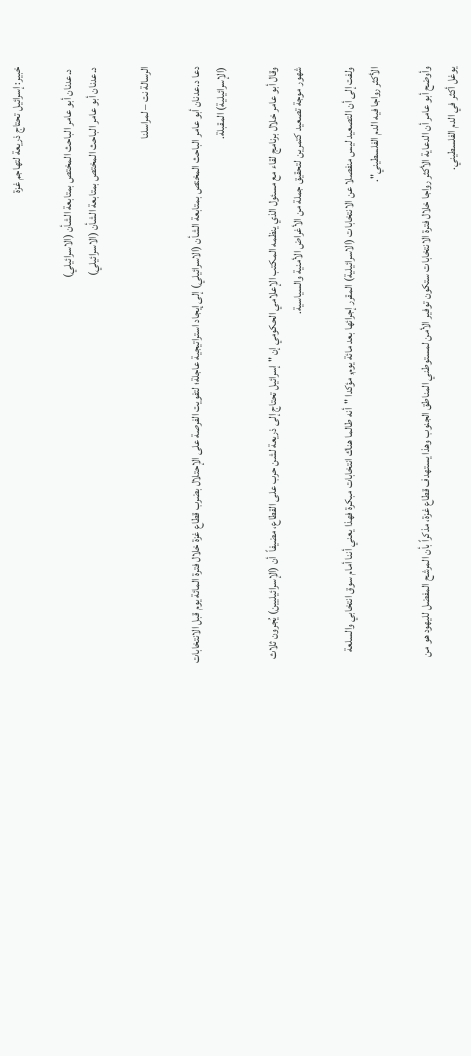خبير: إسرائيل تحتاج ذريعة لتهاجم غزة

 د.عدنان أبو عامر الباحث المختص بمتابعة الشأن (الاسرائيلي)
د.عدنان أبو عامر الباحث المختص بمتابعة الشأن (الاسرائيلي)

الرسالة نت – لمراسلنا

دعا د.عدنان أبو عامر الباحث المختص بمتابعة الشأن (الاسرائيلي) إلى إيجاد استراتيجية عاجلة؛ لتفويت الفرصة على الإحتلال بضرب قطاع غزة خلال فترة المائة يوم قبل الانتخابات (الإسرائيلية) المقبلة.

وقال أبو عامر خلال برنامج لقاء مع مسئول الذي ينظمه المكتب الإعلامي الحكومي إن "إسرائيل تحتاج إلى ذريعة لشن حرب على القطاع، مضيفاً  أن (الإسرائيليين) يُجرون ثلاث شهور موجة تصعيد كتمرين لتحقيق جملة من الأغراض الأمنية والسياسية.

ولفت إلى أن التصعيد ليس منفصلا عن الانتخابات (الاسرائيلية) المقرر إجرائها بعد مائة يوم, مؤكدا "أنه طالما هناك انتخابات مبكرة فهذا يعني أننا أمام سوق انتخابي والسلعة الأكثر رواجا فيه الدم الفلسطيني".

وأوضح أبو عامر أن الدعاية الأكثر رواجا خلال فترة الانتخابات ستكون توفير الأمن لمستوطني المناطق الجنوب وهذا يستهدف قطاع غزة، مذكراً بأن المرشح المفضل لليهود هو من يوغل أكثر في الدم الفلسطيني.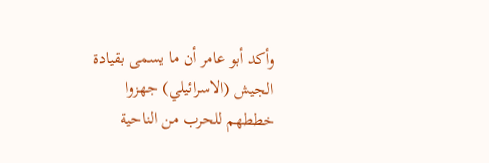وأكد أبو عامر أن ما يسمى بقيادة الجيش (الاسرائيلي) جهزوا خططهم للحرب من الناحية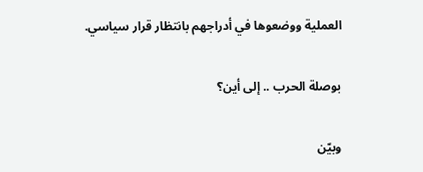العملية ووضعوها في أدراجهم بانتظار قرار سياسي.

بوصلة الحرب .. إلى أين؟

وبيّن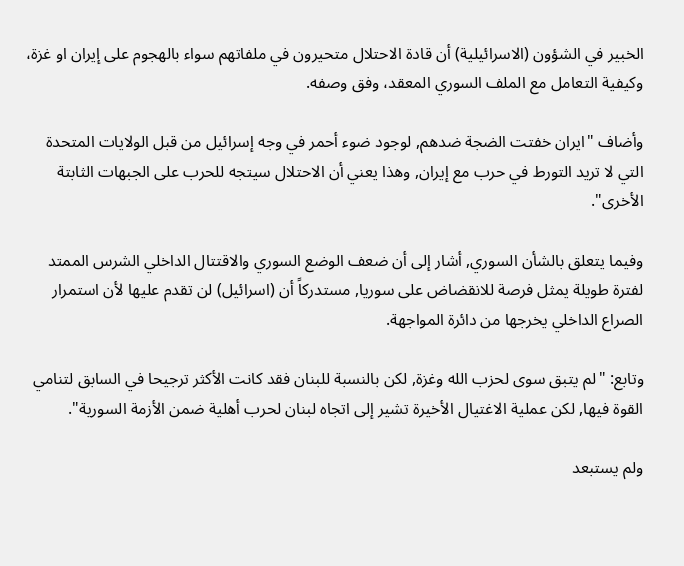الخبير في الشؤون (الاسرائيلية) أن قادة الاحتلال متحيرون في ملفاتهم سواء بالهجوم على إيران او غزة، وكيفية التعامل مع الملف السوري المعقد، وفق وصفه.

وأضاف "ايران خفتت الضجة ضدهم, لوجود ضوء أحمر في وجه إسرائيل من قبل الولايات المتحدة التي لا تريد التورط في حرب مع إيران, وهذا يعني أن الاحتلال سيتجه للحرب على الجبهات الثابتة الأخرى".

وفيما يتعلق بالشأن السوري, أشار إلى أن ضعف الوضع السوري والاقتتال الداخلي الشرس الممتد لفترة طويلة يمثل فرصة للانقضاض على سوريا, مستدركاً أن (اسرائيل) لن تقدم عليها لأن استمرار الصراع الداخلي يخرجها من دائرة المواجهة.

وتابع: "لم يتبق سوى لحزب الله وغزة, لكن بالنسبة للبنان فقد كانت الأكثر ترجيحا في السابق لتنامي القوة فيها, لكن عملية الاغتيال الأخيرة تشير إلى اتجاه لبنان لحرب أهلية ضمن الأزمة السورية".

ولم يستبعد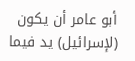أبو عامر أن يكون (لإسرائيل) يد فيما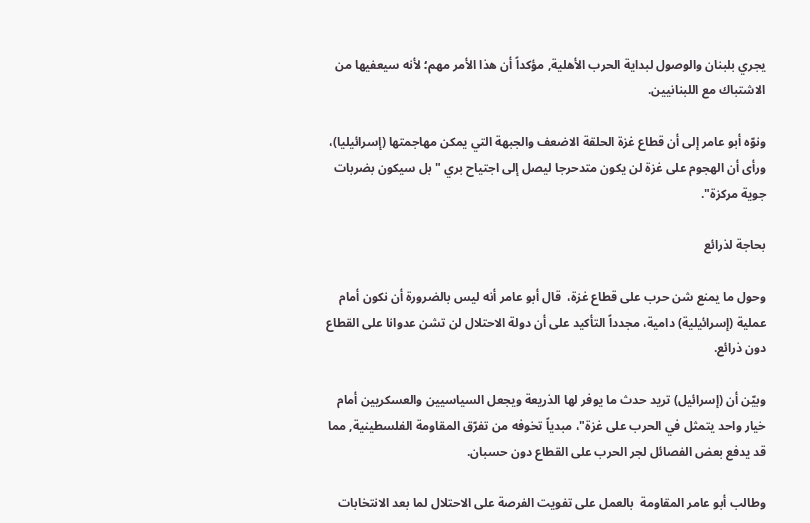يجري بلبنان والوصول لبداية الحرب الأهلية, مؤكداً أن هذا الأمر مهم؛ لأنه سيعفيها من الاشتباك مع اللبنانيين.

ونوّه أبو عامر إلى أن قطاع غزة الحلقة الاضعف والجبهة التي يمكن مهاجمتها (إسرائيليا)، ورأى أن الهجوم على غزة لن يكون متدحرجا ليصل إلى اجتياح بري "بل سيكون بضربات جوية مركزة".

بحاجة لذرائع

وحول ما يمنع شن حرب على قطاع غزة،  قال أبو عامر أنه ليس بالضرورة أن نكون أمام عملية (إسرائيلية) دامية، مجدداً التأكيد على أن دولة الاحتلال لن تشن عدوانا على القطاع دون ذرائع.

وبيّن أن (إسرائيل) تريد حدث ما يوفر لها الذريعة ويجعل السياسيين والعسكريين أمام خيار واحد يتمثل في الحرب على غزة"، مبدياً تخوفه من تفرّق المقاومة الفلسطينية, مما قد يدفع بعض الفصائل لجر الحرب على القطاع دون حسبان.

وطالب أبو عامر المقاومة  بالعمل على تفويت الفرصة على الاحتلال لما بعد الانتخابات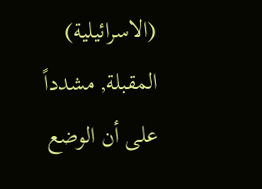(الاسرائيلية) المقبلة, مشدداً على أن الوضع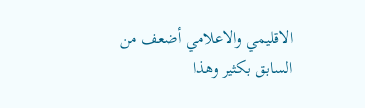الاقليمي والاعلامي أضعف من السابق بكثير وهذا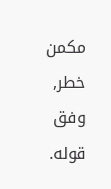مكمن خطر, وفق قوله.